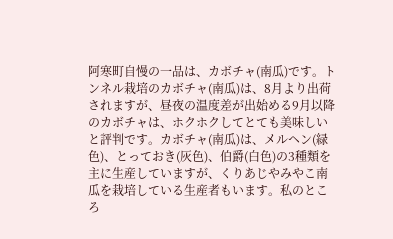阿寒町自慢の一品は、カボチャ(南瓜)です。トンネル栽培のカボチャ(南瓜)は、8月より出荷されますが、昼夜の温度差が出始める9月以降のカボチャは、ホクホクしてとても美味しいと評判です。カボチャ(南瓜)は、メルヘン(緑色)、とっておき(灰色)、伯爵(白色)の3種類を主に生産していますが、くりあじやみやこ南瓜を栽培している生産者もいます。私のところ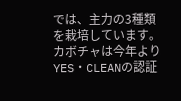では、主力の3種類を栽培しています。カボチャは今年よりYES・CLEANの認証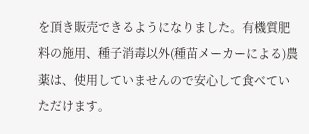を頂き販売できるようになりました。有機質肥料の施用、種子消毒以外(種苗メーカーによる)農薬は、使用していませんので安心して食べていただけます。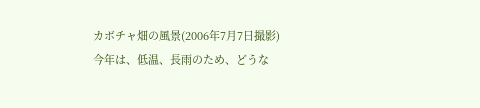カボチャ畑の風景(2006年7月7日撮影)
今年は、低温、長雨のため、どうな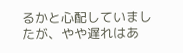るかと心配していましたが、やや遅れはあ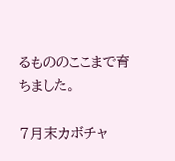るもののここまで育ちました。

7月末カボチャ